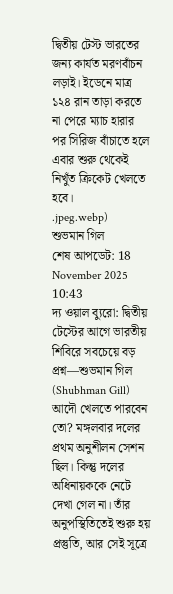দ্বিতীয় টেস্ট ভারতের জন্য কার্যত মরণবাঁচন লড়াই। ইডেনে মাত্র ১২৪ রান তাড়া করতে না পেরে ম্যাচ হারার পর সিরিজ বাঁচাতে হলে এবার শুরু থেকেই নিখুঁত ক্রিকেট খেলতে হবে।
.jpeg.webp)
শুভমান গিল
শেষ আপডেট: 18 November 2025 10:43
দ্য ওয়াল ব্যুরো: দ্বিতীয় টেস্টের আগে ভারতীয় শিবিরে সবচেয়ে বড় প্রশ্ন—শুভমান গিল (Shubhman Gill) আদৌ খেলতে পারবেন তো? মঙ্গলবার দলের প্রথম অনুশীলন সেশন ছিল। কিন্তু দলের অধিনায়ককে নেটে দেখা গেল না। তাঁর অনুপস্থিতিতেই শুরু হয় প্রস্তুতি, আর সেই সূত্রে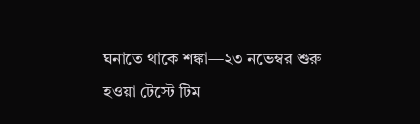ঘনাতে থাকে শঙ্কা—২৩ নভেম্বর শুরু হওয়া টেস্টে টিম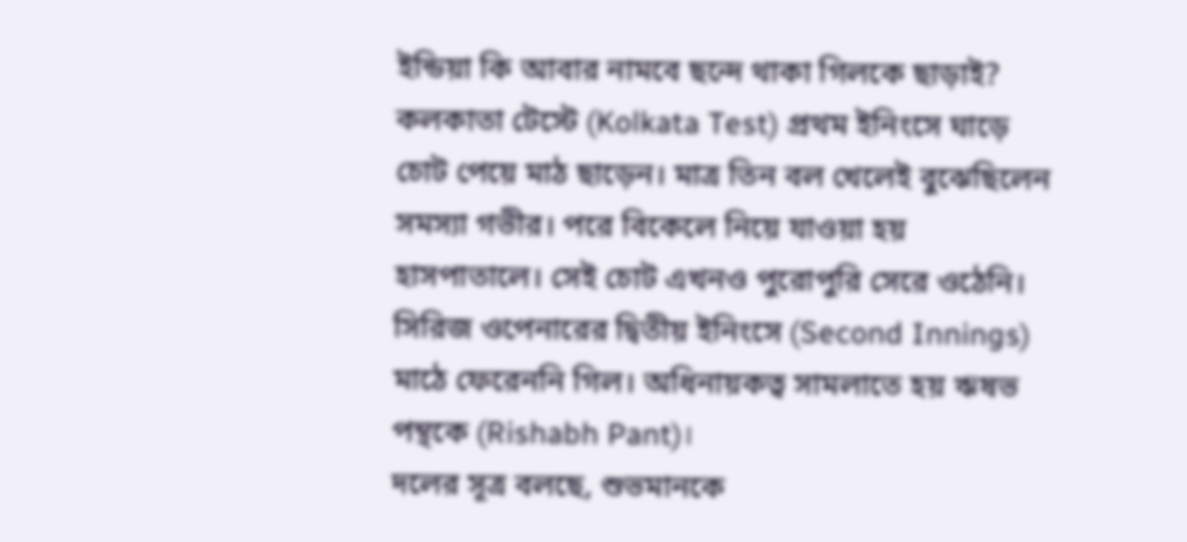ইন্ডিয়া কি আবার নামবে ছন্দে থাকা গিলকে ছাড়াই?
কলকাতা টেস্টে (Kolkata Test) প্রথম ইনিংসে ঘাড়ে চোট পেয়ে মাঠ ছাড়েন। মাত্র তিন বল খেলেই বুঝেছিলেন সমস্যা গভীর। পরে বিকেলে নিয়ে যাওয়া হয় হাসপাতালে। সেই চোট এখনও পুরোপুরি সেরে ওঠেনি। সিরিজ ওপেনারের দ্বিতীয় ইনিংসে (Second Innings) মাঠে ফেরেননি গিল। অধিনায়কত্ব সামলাতে হয় ঋষভ পন্থকে (Rishabh Pant)।
দলের সূত্র বলছে, শুভমানকে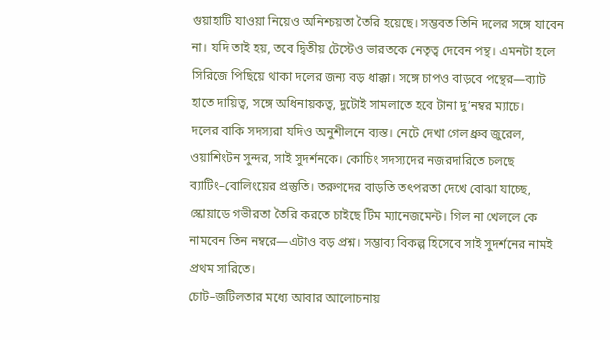গুয়াহাটি যাওয়া নিয়েও অনিশ্চয়তা তৈরি হয়েছে। সম্ভবত তিনি দলের সঙ্গে যাবেন না। যদি তাই হয়, তবে দ্বিতীয় টেস্টেও ভারতকে নেতৃত্ব দেবেন পন্থ। এমনটা হলে সিরিজে পিছিয়ে থাকা দলের জন্য বড় ধাক্কা। সঙ্গে চাপও বাড়বে পন্থের—ব্যাট হাতে দায়িত্ব, সঙ্গে অধিনায়কত্ব, দুটোই সামলাতে হবে টানা দু’নম্বর ম্যাচে।
দলের বাকি সদস্যরা যদিও অনুশীলনে ব্যস্ত। নেটে দেখা গেল ধ্রুব জুরেল, ওয়াশিংটন সুন্দর, সাই সুদর্শনকে। কোচিং সদস্যদের নজরদারিতে চলছে ব্যাটিং–বোলিংয়ের প্রস্তুতি। তরুণদের বাড়তি তৎপরতা দেখে বোঝা যাচ্ছে, স্কোয়াডে গভীরতা তৈরি করতে চাইছে টিম ম্যানেজমেন্ট। গিল না খেললে কে নামবেন তিন নম্বরে—এটাও বড় প্রশ্ন। সম্ভাব্য বিকল্প হিসেবে সাই সুদর্শনের নামই প্রথম সারিতে।
চোট–জটিলতার মধ্যে আবার আলোচনায়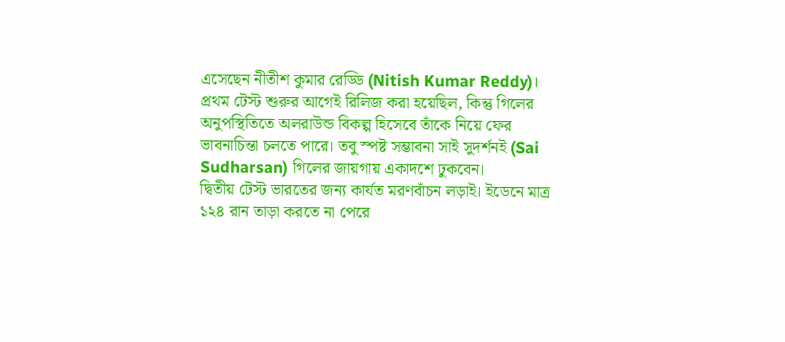এসেছেন নীতীশ কুমার রেড্ডি (Nitish Kumar Reddy)। প্রথম টেস্ট শুরুর আগেই রিলিজ করা হয়েছিল, কিন্তু গিলের অনুপস্থিতিতে অলরাউন্ড বিকল্প হিসেবে তাঁকে নিয়ে ফের ভাবনাচিন্তা চলতে পারে। তবু স্পষ্ট সম্ভাবনা সাই সুদর্শনই (Sai Sudharsan) গিলের জায়গায় একাদশে ঢুকবেন।
দ্বিতীয় টেস্ট ভারতের জন্য কার্যত মরণবাঁচন লড়াই। ইডেনে মাত্র ১২৪ রান তাড়া করতে না পেরে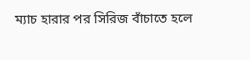ম্যাচ হারার পর সিরিজ বাঁচাতে হলে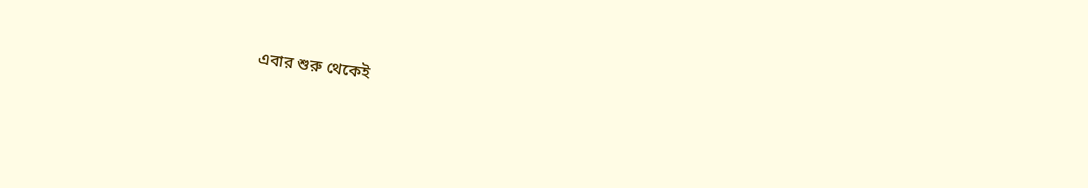এবার শুরু থেকেই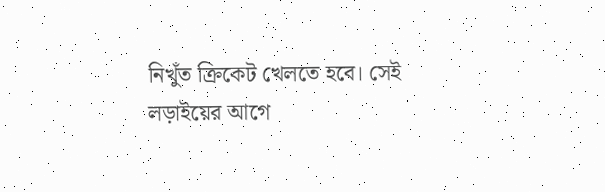নিখুঁত ক্রিকেট খেলতে হবে। সেই লড়াইয়ের আগে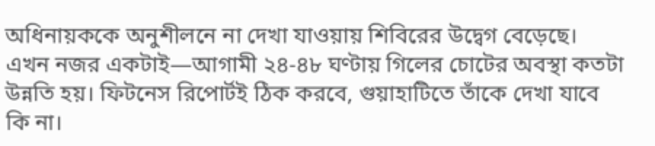অধিনায়ককে অনুশীলনে না দেখা যাওয়ায় শিবিরের উদ্বেগ বেড়েছে। এখন নজর একটাই—আগামী ২৪-৪৮ ঘণ্টায় গিলের চোটের অবস্থা কতটা উন্নতি হয়। ফিটনেস রিপোর্টই ঠিক করবে, গুয়াহাটিতে তাঁকে দেখা যাবে কি না।